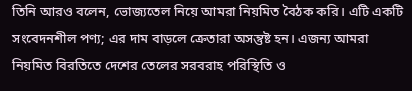তিনি আরও বলেন, ভোজ্যতেল নিয়ে আমরা নিয়মিত বৈঠক করি। এটি একটি সংবেদনশীল পণ্য; এর দাম বাড়লে ক্রেতারা অসন্তুষ্ট হন। এজন্য আমরা নিয়মিত বিরতিতে দেশের তেলের সরবরাহ পরিস্থিতি ও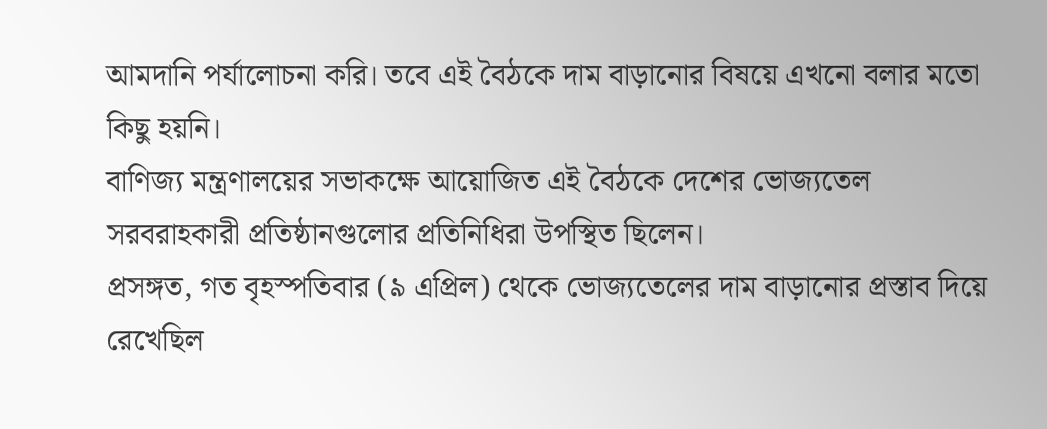আমদানি পর্যালোচনা করি। তবে এই বৈঠকে দাম বাড়ানোর বিষয়ে এখনো বলার মতো কিছু হয়নি।
বাণিজ্য মন্ত্রণালয়ের সভাকক্ষে আয়োজিত এই বৈঠকে দেশের ভোজ্যতেল সরবরাহকারী প্রতিষ্ঠানগুলোর প্রতিনিধিরা উপস্থিত ছিলেন।
প্রসঙ্গত, গত বৃহস্পতিবার (৯ এপ্রিল) থেকে ভোজ্যতেলের দাম বাড়ানোর প্রস্তাব দিয়ে রেখেছিল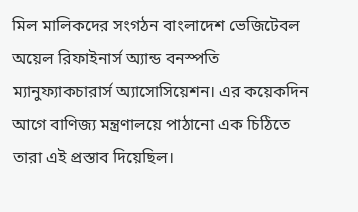মিল মালিকদের সংগঠন বাংলাদেশ ভেজিটেবল অয়েল রিফাইনার্স অ্যান্ড বনস্পতি ম্যানুফ্যাকচারার্স অ্যাসোসিয়েশন। এর কয়েকদিন আগে বাণিজ্য মন্ত্রণালয়ে পাঠানো এক চিঠিতে তারা এই প্রস্তাব দিয়েছিল।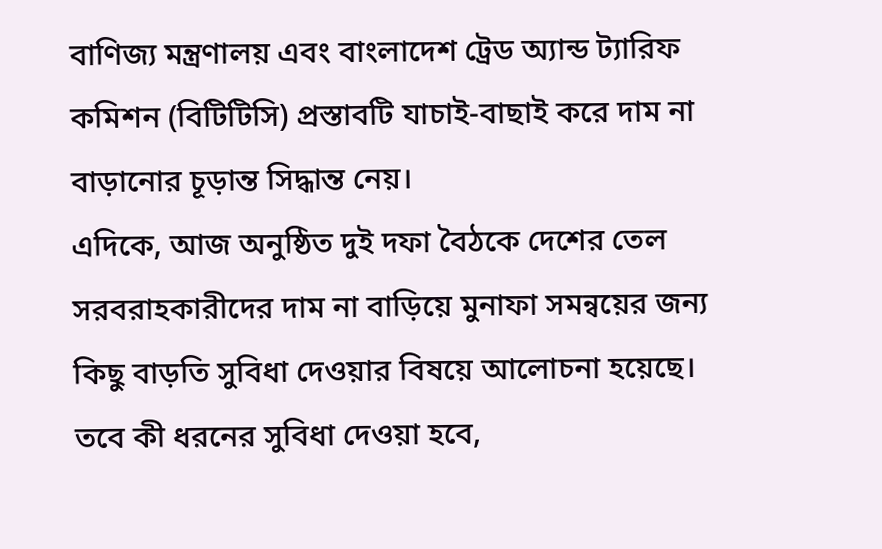বাণিজ্য মন্ত্রণালয় এবং বাংলাদেশ ট্রেড অ্যান্ড ট্যারিফ কমিশন (বিটিটিসি) প্রস্তাবটি যাচাই-বাছাই করে দাম না বাড়ানোর চূড়ান্ত সিদ্ধান্ত নেয়।
এদিকে, আজ অনুষ্ঠিত দুই দফা বৈঠকে দেশের তেল সরবরাহকারীদের দাম না বাড়িয়ে মুনাফা সমন্বয়ের জন্য কিছু বাড়তি সুবিধা দেওয়ার বিষয়ে আলোচনা হয়েছে। তবে কী ধরনের সুবিধা দেওয়া হবে,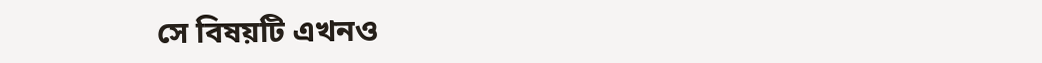সে বিষয়টি এখনও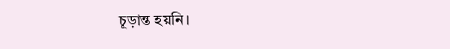চূড়ান্ত হয়নি।